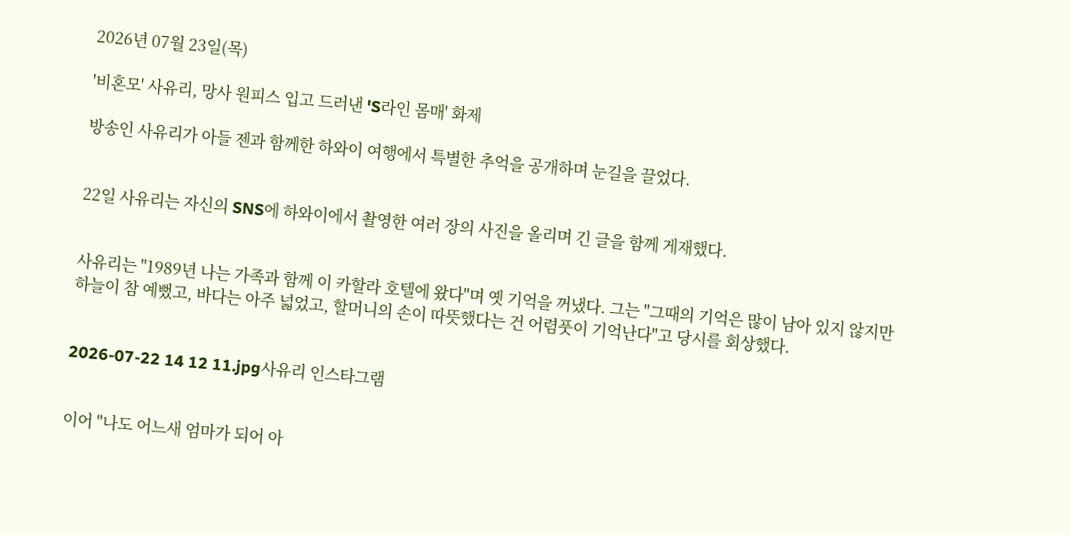2026년 07월 23일(목)

'비혼모' 사유리, 망사 원피스 입고 드러낸 'S라인 몸매' 화제

방송인 사유리가 아들 젠과 함께한 하와이 여행에서 특별한 추억을 공개하며 눈길을 끌었다.


22일 사유리는 자신의 SNS에 하와이에서 촬영한 여러 장의 사진을 올리며 긴 글을 함께 게재했다.


사유리는 "1989년 나는 가족과 함께 이 카할라 호텔에 왔다"며 옛 기억을 꺼냈다. 그는 "그때의 기억은 많이 남아 있지 않지만 하늘이 참 예뻤고, 바다는 아주 넓었고, 할머니의 손이 따뜻했다는 건 어렴풋이 기억난다"고 당시를 회상했다.


2026-07-22 14 12 11.jpg사유리 인스타그램


이어 "나도 어느새 엄마가 되어 아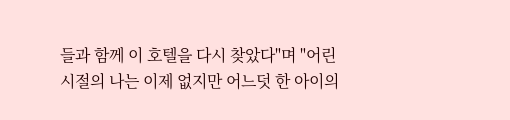들과 함께 이 호텔을 다시 찾았다"며 "어린 시절의 나는 이제 없지만 어느덧 한 아이의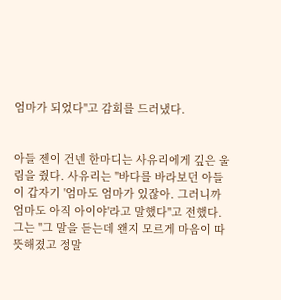엄마가 되었다"고 감회를 드러냈다.


아들 젠이 건넨 한마디는 사유리에게 깊은 울림을 줬다. 사유리는 "바다를 바라보던 아들이 갑자기 '엄마도 엄마가 있잖아. 그러니까 엄마도 아직 아이야'라고 말했다"고 전했다. 그는 "그 말을 듣는데 왠지 모르게 마음이 따뜻해졌고 정말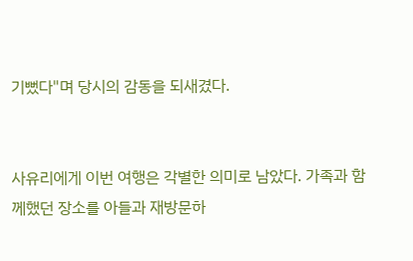기뻤다"며 당시의 감동을 되새겼다.


사유리에게 이번 여행은 각별한 의미로 남았다. 가족과 함께했던 장소를 아들과 재방문하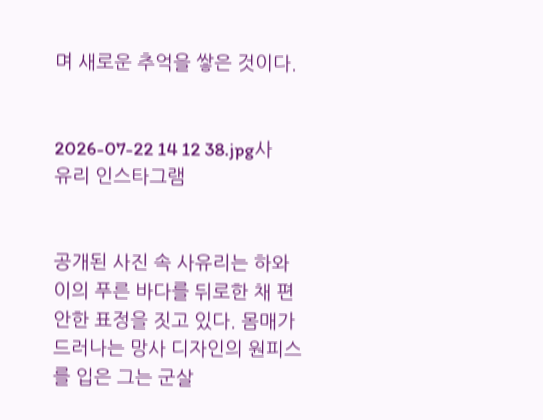며 새로운 추억을 쌓은 것이다.


2026-07-22 14 12 38.jpg사유리 인스타그램


공개된 사진 속 사유리는 하와이의 푸른 바다를 뒤로한 채 편안한 표정을 짓고 있다. 몸매가 드러나는 망사 디자인의 원피스를 입은 그는 군살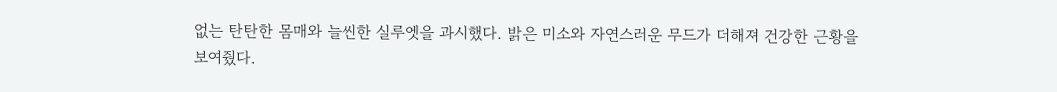없는 탄탄한 몸매와 늘씬한 실루엣을 과시했다. 밝은 미소와 자연스러운 무드가 더해져 건강한 근황을 보여줬다.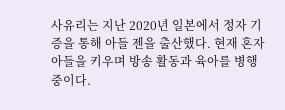사유리는 지난 2020년 일본에서 정자 기증을 통해 아들 젠을 출산했다. 현재 혼자 아들을 키우며 방송 활동과 육아를 병행 중이다.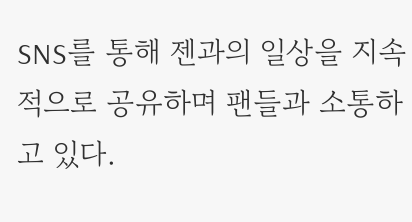SNS를 통해 젠과의 일상을 지속적으로 공유하며 팬들과 소통하고 있다.